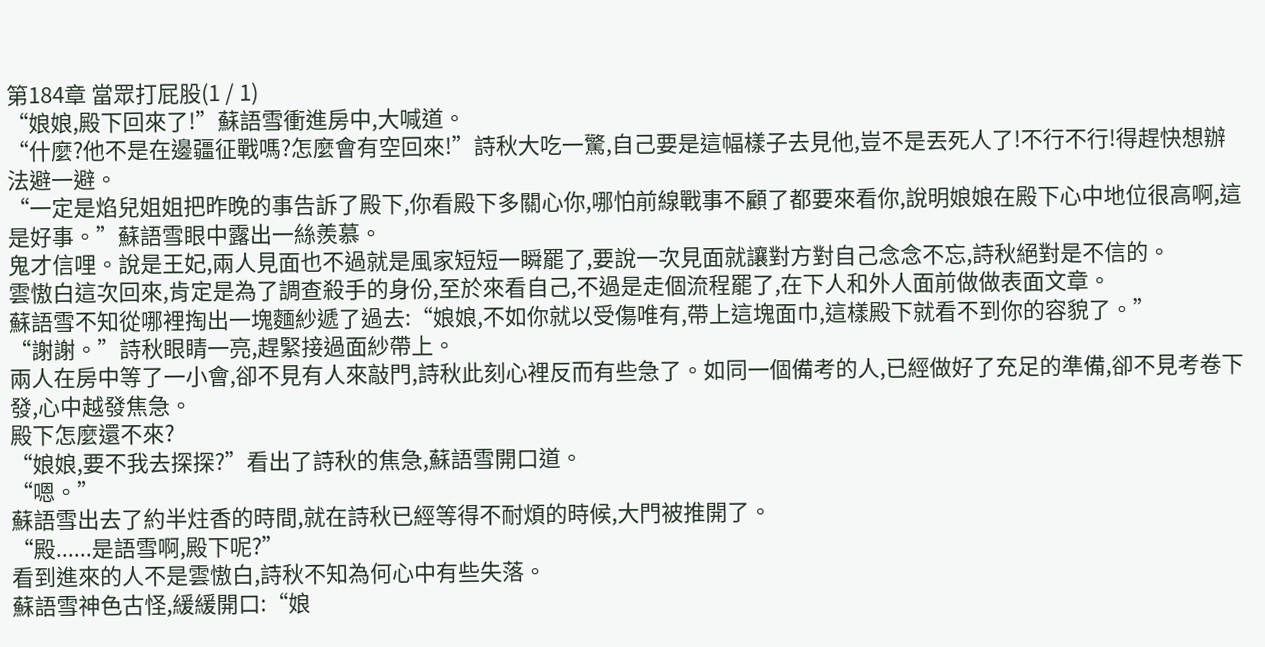第184章 當眾打屁股(1 / 1)
“娘娘,殿下回來了!”蘇語雪衝進房中,大喊道。
“什麼?他不是在邊疆征戰嗎?怎麼會有空回來!”詩秋大吃一驚,自己要是這幅樣子去見他,豈不是丟死人了!不行不行!得趕快想辦法避一避。
“一定是焰兒姐姐把昨晚的事告訴了殿下,你看殿下多關心你,哪怕前線戰事不顧了都要來看你,說明娘娘在殿下心中地位很高啊,這是好事。”蘇語雪眼中露出一絲羨慕。
鬼才信哩。說是王妃,兩人見面也不過就是風家短短一瞬罷了,要說一次見面就讓對方對自己念念不忘,詩秋絕對是不信的。
雲慠白這次回來,肯定是為了調查殺手的身份,至於來看自己,不過是走個流程罷了,在下人和外人面前做做表面文章。
蘇語雪不知從哪裡掏出一塊麵紗遞了過去:“娘娘,不如你就以受傷唯有,帶上這塊面巾,這樣殿下就看不到你的容貌了。”
“謝謝。”詩秋眼睛一亮,趕緊接過面紗帶上。
兩人在房中等了一小會,卻不見有人來敲門,詩秋此刻心裡反而有些急了。如同一個備考的人,已經做好了充足的準備,卻不見考卷下發,心中越發焦急。
殿下怎麼還不來?
“娘娘,要不我去探探?”看出了詩秋的焦急,蘇語雪開口道。
“嗯。”
蘇語雪出去了約半炷香的時間,就在詩秋已經等得不耐煩的時候,大門被推開了。
“殿......是語雪啊,殿下呢?”
看到進來的人不是雲慠白,詩秋不知為何心中有些失落。
蘇語雪神色古怪,緩緩開口:“娘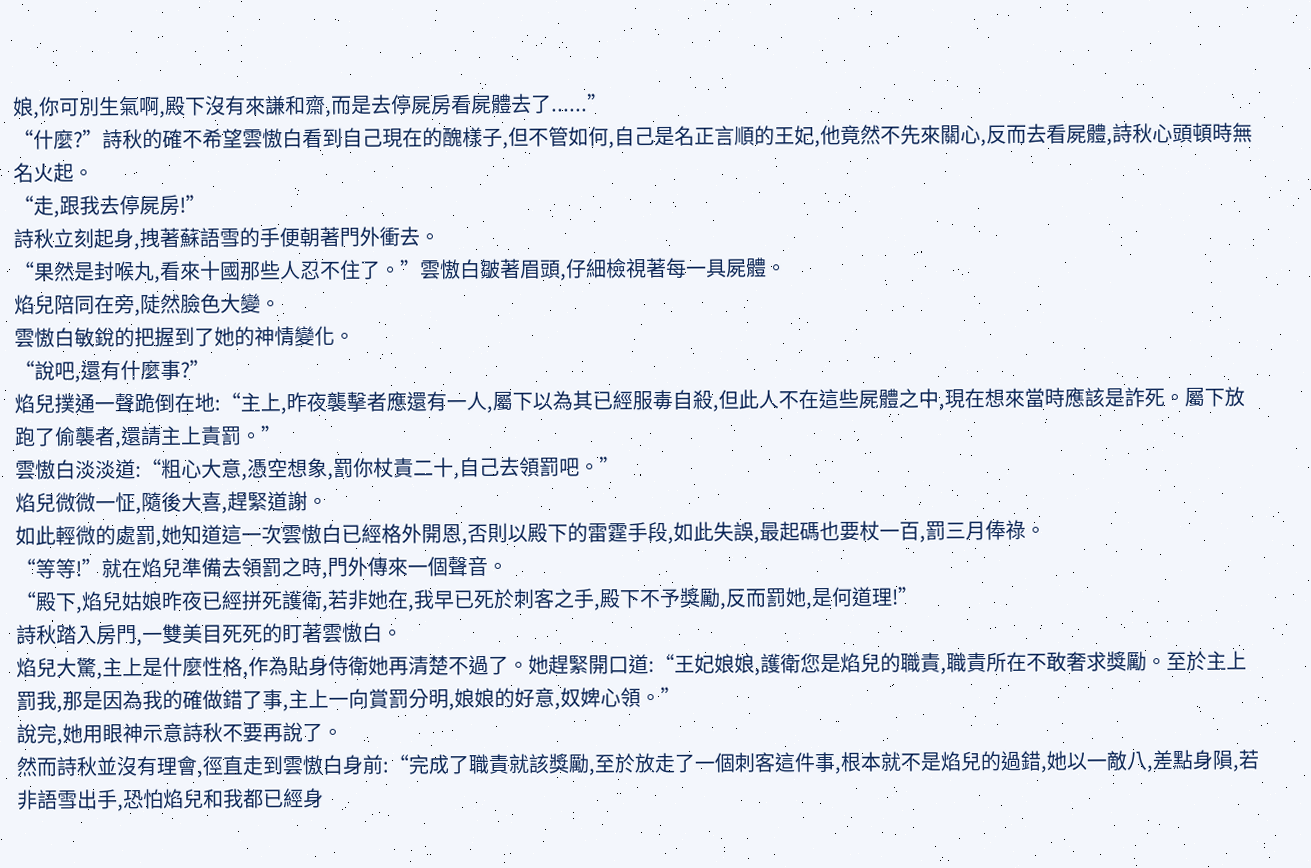娘,你可別生氣啊,殿下沒有來謙和齋,而是去停屍房看屍體去了......”
“什麼?”詩秋的確不希望雲慠白看到自己現在的醜樣子,但不管如何,自己是名正言順的王妃,他竟然不先來關心,反而去看屍體,詩秋心頭頓時無名火起。
“走,跟我去停屍房!”
詩秋立刻起身,拽著蘇語雪的手便朝著門外衝去。
“果然是封喉丸,看來十國那些人忍不住了。”雲慠白皺著眉頭,仔細檢視著每一具屍體。
焰兒陪同在旁,陡然臉色大變。
雲慠白敏銳的把握到了她的神情變化。
“說吧,還有什麼事?”
焰兒撲通一聲跪倒在地:“主上,昨夜襲擊者應還有一人,屬下以為其已經服毒自殺,但此人不在這些屍體之中,現在想來當時應該是詐死。屬下放跑了偷襲者,還請主上責罰。”
雲慠白淡淡道:“粗心大意,憑空想象,罰你杖責二十,自己去領罰吧。”
焰兒微微一怔,隨後大喜,趕緊道謝。
如此輕微的處罰,她知道這一次雲慠白已經格外開恩,否則以殿下的雷霆手段,如此失誤,最起碼也要杖一百,罰三月俸祿。
“等等!”就在焰兒準備去領罰之時,門外傳來一個聲音。
“殿下,焰兒姑娘昨夜已經拼死護衛,若非她在,我早已死於刺客之手,殿下不予獎勵,反而罰她,是何道理!”
詩秋踏入房門,一雙美目死死的盯著雲慠白。
焰兒大驚,主上是什麼性格,作為貼身侍衛她再清楚不過了。她趕緊開口道:“王妃娘娘,護衛您是焰兒的職責,職責所在不敢奢求獎勵。至於主上罰我,那是因為我的確做錯了事,主上一向賞罰分明,娘娘的好意,奴婢心領。”
說完,她用眼神示意詩秋不要再說了。
然而詩秋並沒有理會,徑直走到雲慠白身前:“完成了職責就該獎勵,至於放走了一個刺客這件事,根本就不是焰兒的過錯,她以一敵八,差點身隕,若非語雪出手,恐怕焰兒和我都已經身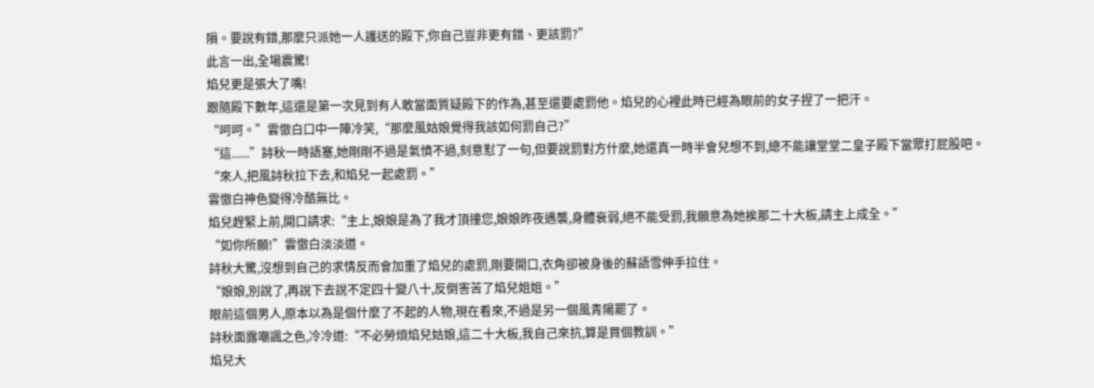隕。要說有錯,那麼只派她一人護送的殿下,你自己豈非更有錯、更該罰?”
此言一出,全場震驚!
焰兒更是張大了嘴!
跟隨殿下數年,這還是第一次見到有人敢當面質疑殿下的作為,甚至還要處罰他。焰兒的心裡此時已經為眼前的女子捏了一把汗。
“呵呵。”雲慠白口中一陣冷笑,“那麼風姑娘覺得我該如何罰自己?”
“這......”詩秋一時語塞,她剛剛不過是氣憤不過,刻意懟了一句,但要說罰對方什麼,她還真一時半會兒想不到,總不能讓堂堂二皇子殿下當眾打屁股吧。
“來人,把風詩秋拉下去,和焰兒一起處罰。”
雲慠白神色變得冷酷無比。
焰兒趕緊上前,開口請求:“主上,娘娘是為了我才頂撞您,娘娘昨夜遇襲,身體衰弱,絕不能受罰,我願意為她挨那二十大板,請主上成全。”
“如你所願!”雲慠白淡淡道。
詩秋大驚,沒想到自己的求情反而會加重了焰兒的處罰,剛要開口,衣角卻被身後的蘇語雪伸手拉住。
“娘娘,別說了,再說下去說不定四十變八十,反倒害苦了焰兒姐姐。”
眼前這個男人,原本以為是個什麼了不起的人物,現在看來,不過是另一個風青陽罷了。
詩秋面露嘲諷之色,冷冷道:“不必勞煩焰兒姑娘,這二十大板,我自己來抗,算是買個教訓。”
焰兒大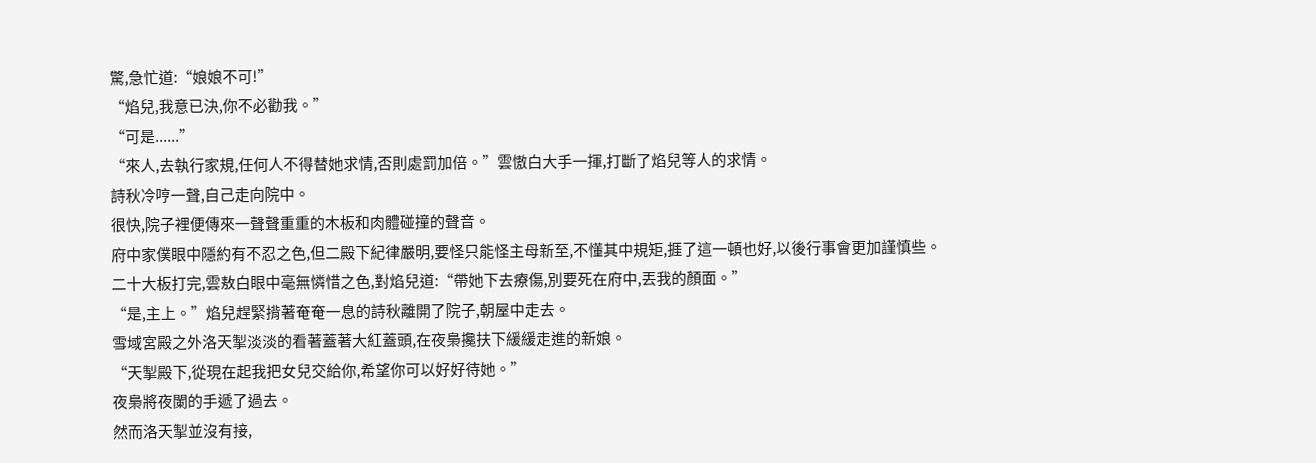驚,急忙道:“娘娘不可!”
“焰兒,我意已決,你不必勸我。”
“可是......”
“來人,去執行家規,任何人不得替她求情,否則處罰加倍。”雲慠白大手一揮,打斷了焰兒等人的求情。
詩秋冷哼一聲,自己走向院中。
很快,院子裡便傳來一聲聲重重的木板和肉體碰撞的聲音。
府中家僕眼中隱約有不忍之色,但二殿下紀律嚴明,要怪只能怪主母新至,不懂其中規矩,捱了這一頓也好,以後行事會更加謹慎些。
二十大板打完,雲敖白眼中毫無憐惜之色,對焰兒道:“帶她下去療傷,別要死在府中,丟我的顏面。”
“是,主上。”焰兒趕緊揹著奄奄一息的詩秋離開了院子,朝屋中走去。
雪域宮殿之外洛天掣淡淡的看著蓋著大紅蓋頭,在夜梟攙扶下緩緩走進的新娘。
“天掣殿下,從現在起我把女兒交給你,希望你可以好好待她。”
夜梟將夜闌的手遞了過去。
然而洛天掣並沒有接,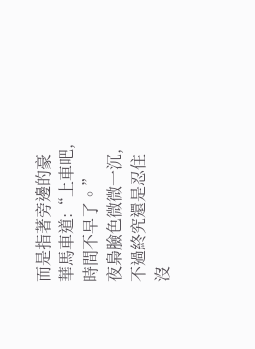而是指著旁邊的豪華馬車道:“上車吧,時間不早了。”
夜梟臉色微微一沉,不過終究還是忍住沒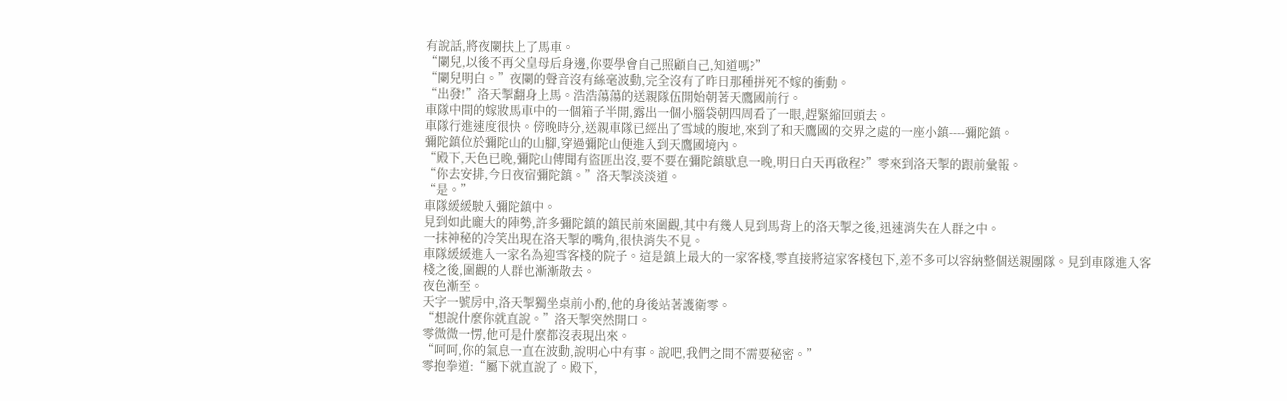有說話,將夜闌扶上了馬車。
“闌兒,以後不再父皇母后身邊,你要學會自己照顧自己,知道嗎?”
“闌兒明白。”夜闌的聲音沒有絲毫波動,完全沒有了昨日那種拼死不嫁的衝動。
“出發!”洛天掣翻身上馬。浩浩蕩蕩的送親隊伍開始朝著天鷹國前行。
車隊中間的嫁妝馬車中的一個箱子半開,露出一個小腦袋朝四周看了一眼,趕緊縮回頭去。
車隊行進速度很快。傍晚時分,送親車隊已經出了雪域的腹地,來到了和天鷹國的交界之處的一座小鎮----彌陀鎮。
彌陀鎮位於彌陀山的山腳,穿過彌陀山便進入到天鷹國境內。
“殿下,天色已晚,彌陀山傳聞有盜匪出沒,要不要在彌陀鎮歇息一晚,明日白天再啟程?”零來到洛天掣的跟前彙報。
“你去安排,今日夜宿彌陀鎮。”洛天掣淡淡道。
“是。”
車隊緩緩駛入彌陀鎮中。
見到如此龐大的陣勢,許多彌陀鎮的鎮民前來圍觀,其中有幾人見到馬背上的洛天掣之後,迅速消失在人群之中。
一抹神秘的冷笑出現在洛天掣的嘴角,很快消失不見。
車隊緩緩進入一家名為迎雪客棧的院子。這是鎮上最大的一家客棧,零直接將這家客棧包下,差不多可以容納整個送親團隊。見到車隊進入客棧之後,圍觀的人群也漸漸散去。
夜色漸至。
天字一號房中,洛天掣獨坐桌前小酌,他的身後站著護衛零。
“想說什麼你就直說。”洛天掣突然開口。
零微微一愣,他可是什麼都沒表現出來。
“呵呵,你的氣息一直在波動,說明心中有事。說吧,我們之間不需要秘密。”
零抱拳道:“屬下就直說了。殿下,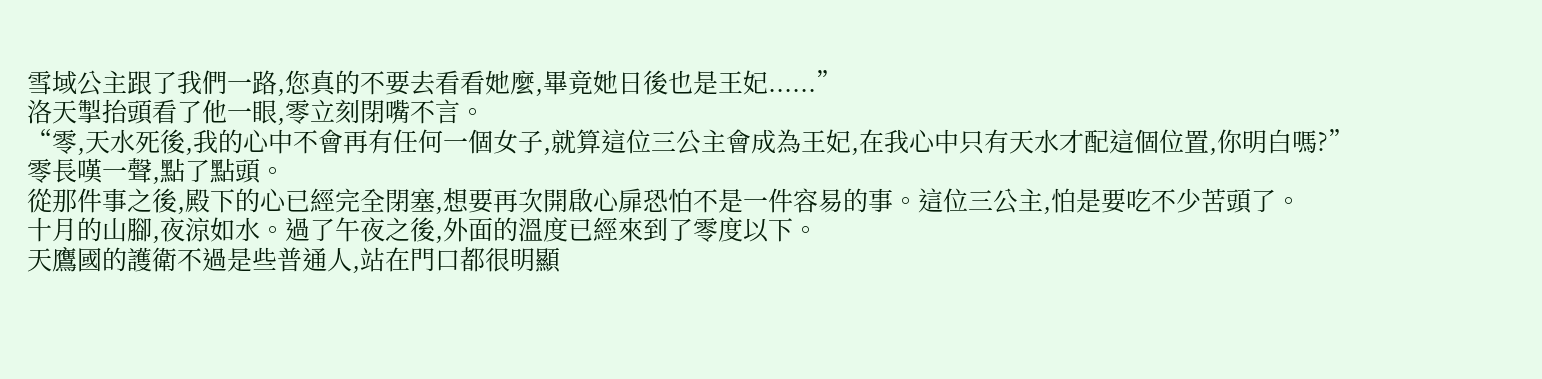雪域公主跟了我們一路,您真的不要去看看她麼,畢竟她日後也是王妃......”
洛天掣抬頭看了他一眼,零立刻閉嘴不言。
“零,天水死後,我的心中不會再有任何一個女子,就算這位三公主會成為王妃,在我心中只有天水才配這個位置,你明白嗎?”
零長嘆一聲,點了點頭。
從那件事之後,殿下的心已經完全閉塞,想要再次開啟心扉恐怕不是一件容易的事。這位三公主,怕是要吃不少苦頭了。
十月的山腳,夜涼如水。過了午夜之後,外面的溫度已經來到了零度以下。
天鷹國的護衛不過是些普通人,站在門口都很明顯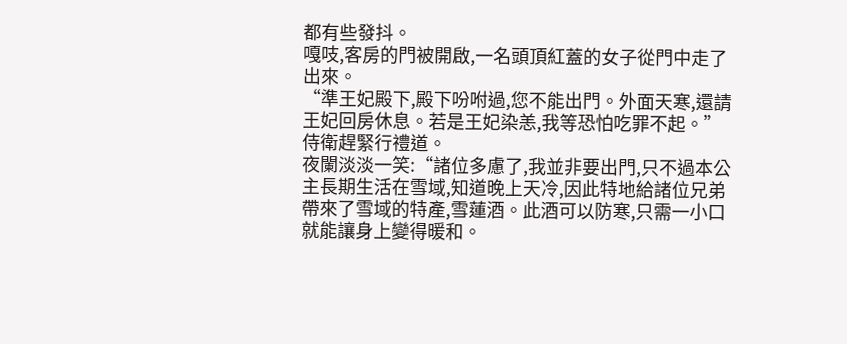都有些發抖。
嘎吱,客房的門被開啟,一名頭頂紅蓋的女子從門中走了出來。
“準王妃殿下,殿下吩咐過,您不能出門。外面天寒,還請王妃回房休息。若是王妃染恙,我等恐怕吃罪不起。”侍衛趕緊行禮道。
夜闌淡淡一笑:“諸位多慮了,我並非要出門,只不過本公主長期生活在雪域,知道晚上天冷,因此特地給諸位兄弟帶來了雪域的特產,雪蓮酒。此酒可以防寒,只需一小口就能讓身上變得暖和。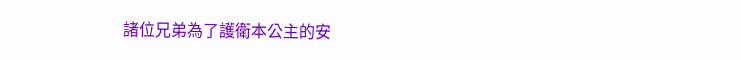諸位兄弟為了護衛本公主的安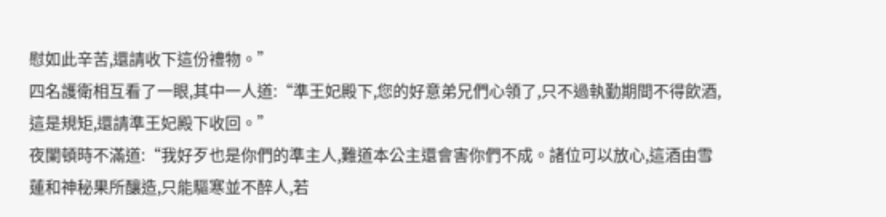慰如此辛苦,還請收下這份禮物。”
四名護衛相互看了一眼,其中一人道:“準王妃殿下,您的好意弟兄們心領了,只不過執勤期間不得飲酒,這是規矩,還請準王妃殿下收回。”
夜闌頓時不滿道:“我好歹也是你們的準主人,難道本公主還會害你們不成。諸位可以放心,這酒由雪蓮和神秘果所釀造,只能驅寒並不醉人,若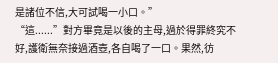是諸位不信,大可試喝一小口。”
“這......”對方畢竟是以後的主母,過於得罪終究不好,護衛無奈接過酒壺,各自喝了一口。果然,彷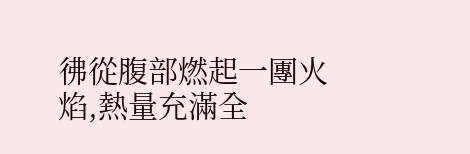彿從腹部燃起一團火焰,熱量充滿全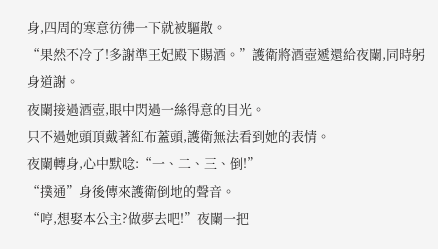身,四周的寒意彷彿一下就被驅散。
“果然不冷了!多謝準王妃殿下賜酒。”護衛將酒壺遞還給夜闌,同時躬身道謝。
夜闌接過酒壺,眼中閃過一絲得意的目光。
只不過她頭頂戴著紅布蓋頭,護衛無法看到她的表情。
夜闌轉身,心中默唸:“一、二、三、倒!”
“撲通”身後傳來護衛倒地的聲音。
“哼,想娶本公主?做夢去吧!”夜闌一把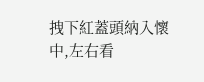拽下紅蓋頭納入懷中,左右看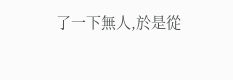了一下無人,於是從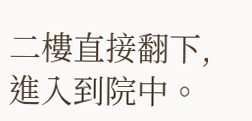二樓直接翻下,進入到院中。